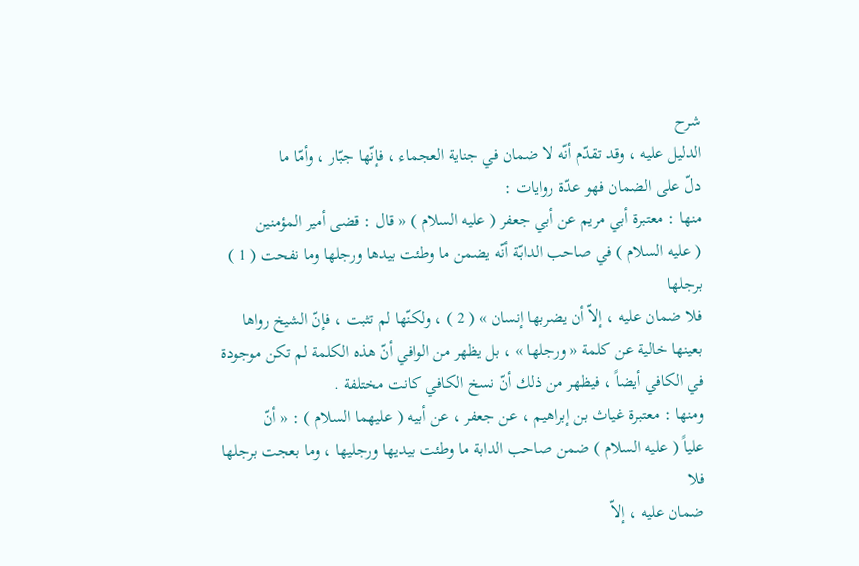شرح
الدليل عليه ، وقد تقدّم أنّه لا ضمان في جناية العجماء ، فإنّها جبّار ، وأمّا ما
دلّ على الضمان فهو عدّة روايات :
منها : معتبرة أبي مريم عن أبي جعفر ( عليه السلام ) « قال : قضى أمير المؤمنين
( عليه السلام ) في صاحب الدابّة أنّه يضمن ما وطئت بيدها ورجلها وما نفحت ( 1 ) برجلها
فلا ضمان عليه ، إلاّ أن يضربها إنسان » ( 2 ) ، ولكنّها لم تثبت ، فإنّ الشيخ رواها
بعينها خالية عن كلمة « ورجلها » ، بل يظهر من الوافي أنّ هذه الكلمة لم تكن موجودة
في الكافي أيضاً ، فيظهر من ذلك أنّ نسخ الكافي كانت مختلفة .
ومنها : معتبرة غياث بن إبراهيم ، عن جعفر ، عن أبيه ( عليهما السلام ) : « أنّ
علياً ( عليه السلام ) ضمن صاحب الدابة ما وطئت بيديها ورجليها ، وما بعجت برجلها فلا
ضمان عليه ، إلاّ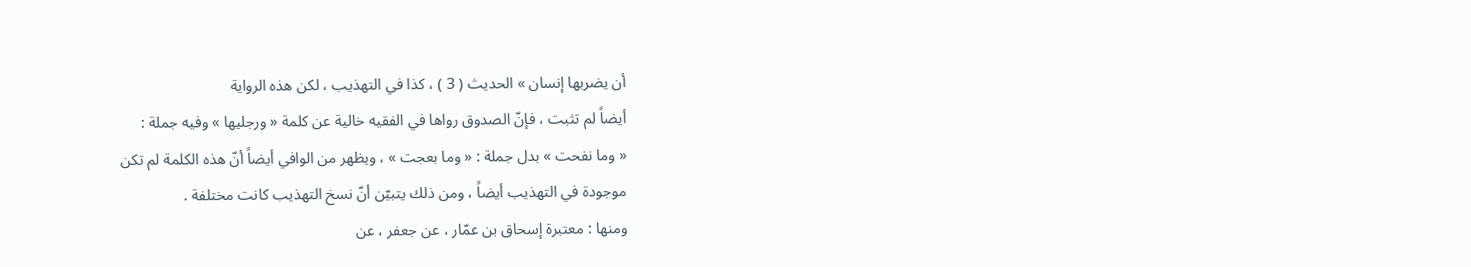أن يضربها إنسان » الحديث ( 3 ) ، كذا في التهذيب ، لكن هذه الرواية
أيضاً لم تثبت ، فإنّ الصدوق رواها في الفقيه خالية عن كلمة « ورجليها » وفيه جملة :
« وما نفحت » بدل جملة : « وما بعجت » ، ويظهر من الوافي أيضاً أنّ هذه الكلمة لم تكن
موجودة في التهذيب أيضاً ، ومن ذلك يتبيّن أنّ نسخ التهذيب كانت مختلفة .
ومنها : معتبرة إسحاق بن عمّار ، عن جعفر ، عن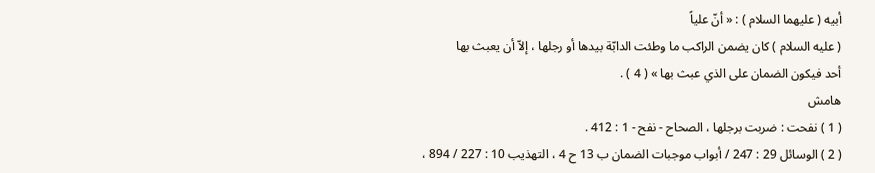أبيه ( عليهما السلام ) : « أنّ علياً
( عليه السلام ) كان يضمن الراكب ما وطئت الدابّة بيدها أو رجلها ، إلاّ أن يعبث بها
أحد فيكون الضمان على الذي عبث بها » ( 4 ) .
هامش
( 1 ) نفحت : ضربت برجلها ، الصحاح - نفح - 1 : 412 .
( 2 ) الوسائل 29 : 247 / أبواب موجبات الضمان ب 13 ح 4 ، التهذيب 10 : 227 / 894 ،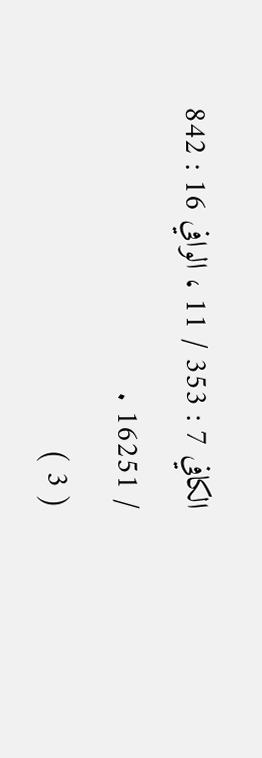الكافي 7 : 353 / 11 ، الوافي 16 : 842 / 16251 .
( 3 )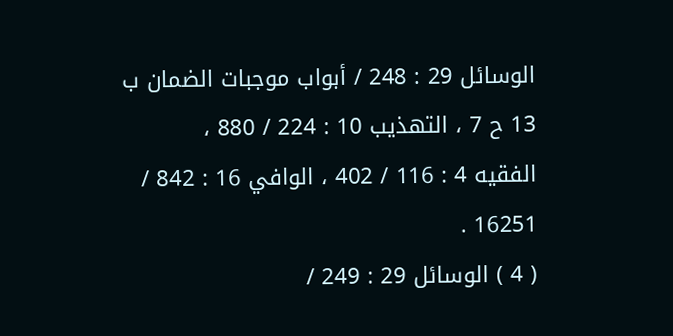الوسائل 29 : 248 / أبواب موجبات الضمان ب 13 ح 7 ، التهذيب 10 : 224 / 880 ،
الفقيه 4 : 116 / 402 ، الوافي 16 : 842 / 16251 .
( 4 ) الوسائل 29 : 249 /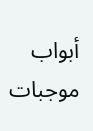أبواب موجبات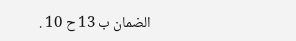الضمان ب 13 ح 10 .